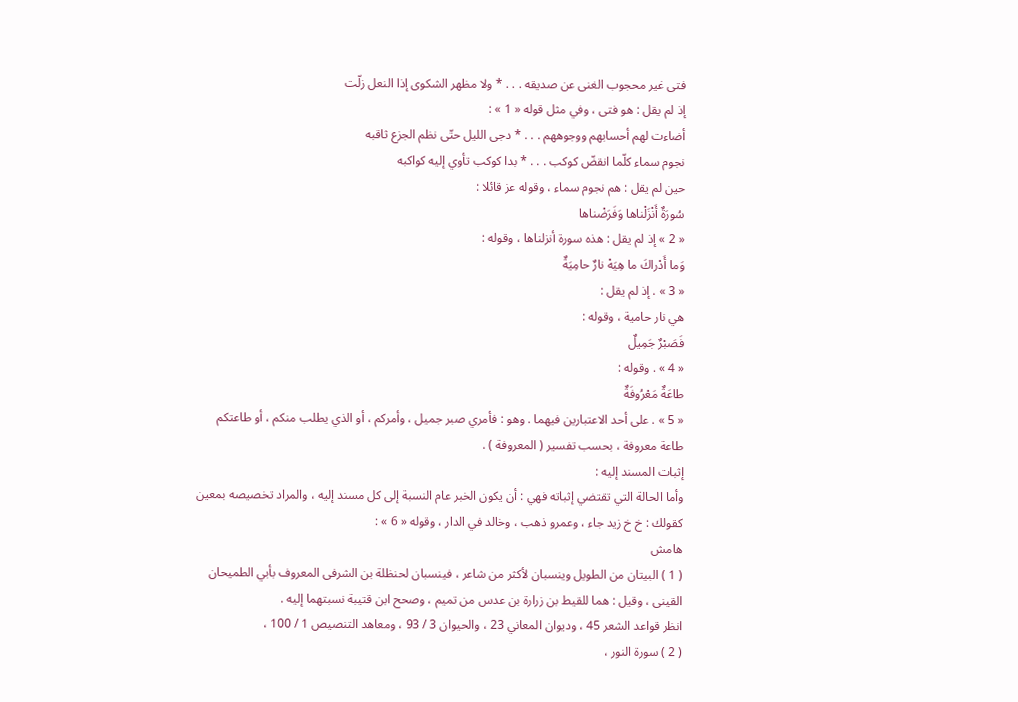فتى غير محجوب الغنى عن صديقه . . . * ولا مظهر الشكوى إذا النعل زلّت
إذ لم يقل : هو فتى ، وفي مثل قوله « 1 » :
أضاءت لهم أحسابهم ووجوههم . . . * دجى الليل حتّى نظم الجزع ثاقبه
نجوم سماء كلّما انقضّ كوكب . . . * بدا كوكب تأوي إليه كواكبه
حين لم يقل : هم نجوم سماء ، وقوله عز قائلا :
سُورَةٌ أَنْزَلْناها وَفَرَضْناها
« 2 » إذ لم يقل : هذه سورة أنزلناها ، وقوله :
وَما أَدْراكَ ما هِيَهْ نارٌ حامِيَةٌ
« 3 » . إذ لم يقل :
هي نار حامية ، وقوله :
فَصَبْرٌ جَمِيلٌ
« 4 » . وقوله :
طاعَةٌ مَعْرُوفَةٌ
« 5 » . على أحد الاعتبارين فيهما . وهو : فأمري صبر جميل ، وأمركم ، أو الذي يطلب منكم ، أو طاعتكم طاعة معروفة ، بحسب تفسير ( المعروفة ) .
إثبات المسند إليه :
وأما الحالة التي تقتضي إثباته فهي : أن يكون الخبر عام النسبة إلى كل مسند إليه ، والمراد تخصيصه بمعين كقولك : خ خ زيد جاء ، وعمرو ذهب ، وخالد في الدار ، وقوله « 6 » :
هامش
( 1 ) البيتان من الطويل وينسبان لأكثر من شاعر ، فينسبان لحنظلة بن الشرفى المعروف بأبي الطميحان القينى ، وقيل : هما للقيط بن زرارة بن عدس من تميم ، وصحح ابن قتيبة نسبتهما إليه .
انظر قواعد الشعر 45 ، وديوان المعاني 23 ، والحيوان 3 / 93 ، ومعاهد التنصيص 1 / 100 ،
( 2 ) سورة النور ،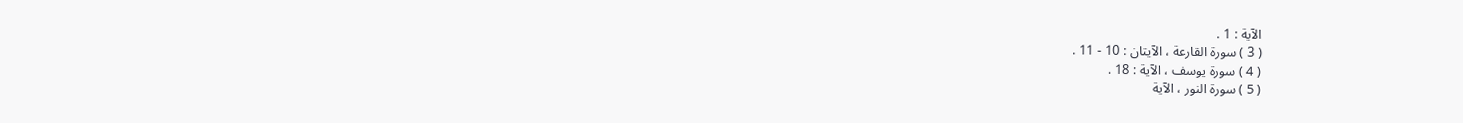الآية : 1 .
( 3 ) سورة القارعة ، الآيتان : 10 - 11 .
( 4 ) سورة يوسف ، الآية : 18 .
( 5 ) سورة النور ، الآية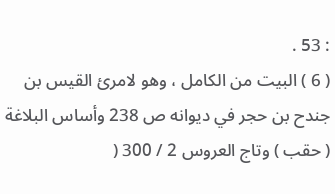: 53 .
( 6 ) البيت من الكامل ، وهو لامرئ القيس بن جندح بن حجر في ديوانه ص 238 وأساس البلاغة ( حقب ) وتاج العروس 2 / 300 (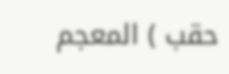حقب ) المعجم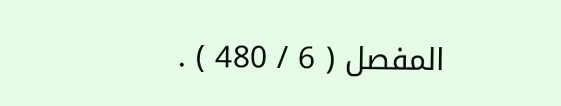المفصل ( 6 / 480 ) .